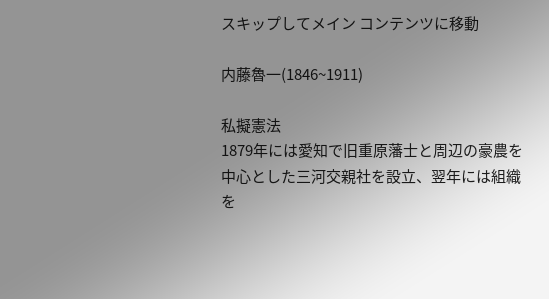スキップしてメイン コンテンツに移動

内藤魯一(1846~1911)

私擬憲法
1879年には愛知で旧重原藩士と周辺の豪農を中心とした三河交親社を設立、翌年には組織を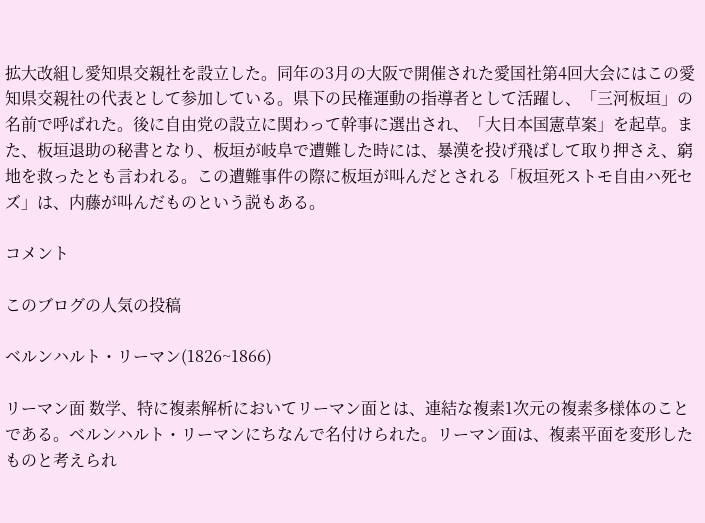拡大改組し愛知県交親社を設立した。同年の3月の大阪で開催された愛国社第4回大会にはこの愛知県交親社の代表として参加している。県下の民権運動の指導者として活躍し、「三河板垣」の名前で呼ばれた。後に自由党の設立に関わって幹事に選出され、「大日本国憲草案」を起草。また、板垣退助の秘書となり、板垣が岐阜で遭難した時には、暴漢を投げ飛ばして取り押さえ、窮地を救ったとも言われる。この遭難事件の際に板垣が叫んだとされる「板垣死ストモ自由ハ死セズ」は、内藤が叫んだものという説もある。

コメント

このブログの人気の投稿

ベルンハルト・リーマン(1826~1866)

リーマン面 数学、特に複素解析においてリーマン面とは、連結な複素1次元の複素多様体のことである。ベルンハルト・リーマンにちなんで名付けられた。リーマン面は、複素平面を変形したものと考えられ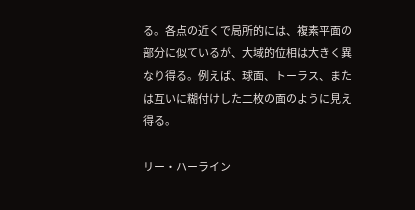る。各点の近くで局所的には、複素平面の部分に似ているが、大域的位相は大きく異なり得る。例えば、球面、トーラス、または互いに糊付けした二枚の面のように見え得る。

リー・ハーライン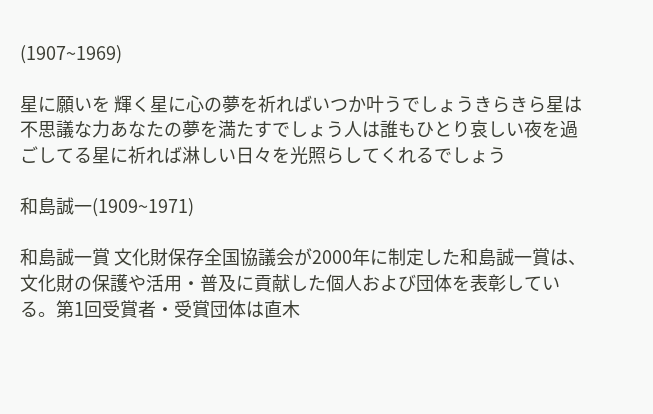(1907~1969)

星に願いを 輝く星に心の夢を祈ればいつか叶うでしょうきらきら星は不思議な力あなたの夢を満たすでしょう人は誰もひとり哀しい夜を過ごしてる星に祈れば淋しい日々を光照らしてくれるでしょう

和島誠一(1909~1971)

和島誠一賞 文化財保存全国協議会が2000年に制定した和島誠一賞は、文化財の保護や活用・普及に貢献した個人および団体を表彰している。第1回受賞者・受賞団体は直木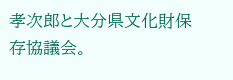孝次郎と大分県文化財保存協議会。